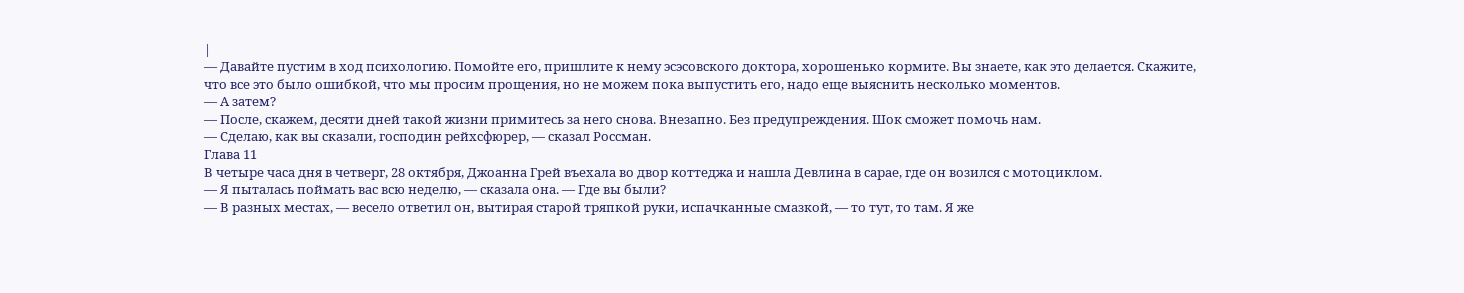|
— Давайте пустим в ход психологию. Помойте его, пришлите к нему эсэсовского доктора, хорошенько кормите. Вы знаете, как это делается. Скажите, что все это было ошибкой, что мы просим прощения, но не можем пока выпустить его, надо еще выяснить несколько моментов.
— А затем?
— После, скажем, десяти дней такой жизни примитесь за него снова. Внезапно. Без предупреждения. Шок сможет помочь нам.
— Сделаю, как вы сказали, господин рейхсфюрер, — сказал Россман.
Глава 11
В четыре часа дня в четверг, 28 октября, Джоанна Грей въехала во двор коттеджа и нашла Девлина в сарае, где он возился с мотоциклом.
— Я пыталась поймать вас всю неделю, — сказала она. — Где вы были?
— В разных местах, — весело ответил он, вытирая старой тряпкой руки, испачканные смазкой, — то тут, то там. Я же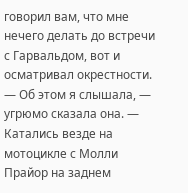говорил вам, что мне нечего делать до встречи с Гарвальдом, вот и осматривал окрестности.
— Об этом я слышала, — угрюмо сказала она. — Катались везде на мотоцикле с Молли Прайор на заднем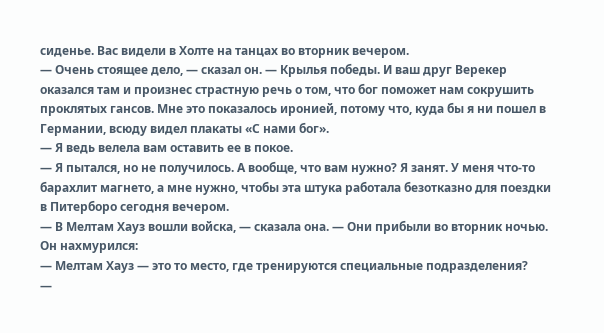сиденье. Вас видели в Холте на танцах во вторник вечером.
— Очень стоящее дело, — сказал он. — Крылья победы. И ваш друг Верекер оказался там и произнес страстную речь о том, что бог поможет нам сокрушить проклятых гансов. Мне это показалось иронией, потому что, куда бы я ни пошел в Германии, всюду видел плакаты «С нами бог».
— Я ведь велела вам оставить ее в покое.
— Я пытался, но не получилось. А вообще, что вам нужно? Я занят. У меня что-то барахлит магнето, а мне нужно, чтобы эта штука работала безотказно для поездки в Питерборо сегодня вечером.
— В Мелтам Хауз вошли войска, — сказала она. — Они прибыли во вторник ночью.
Он нахмурился:
— Мелтам Хауз — это то место, где тренируются специальные подразделения?
—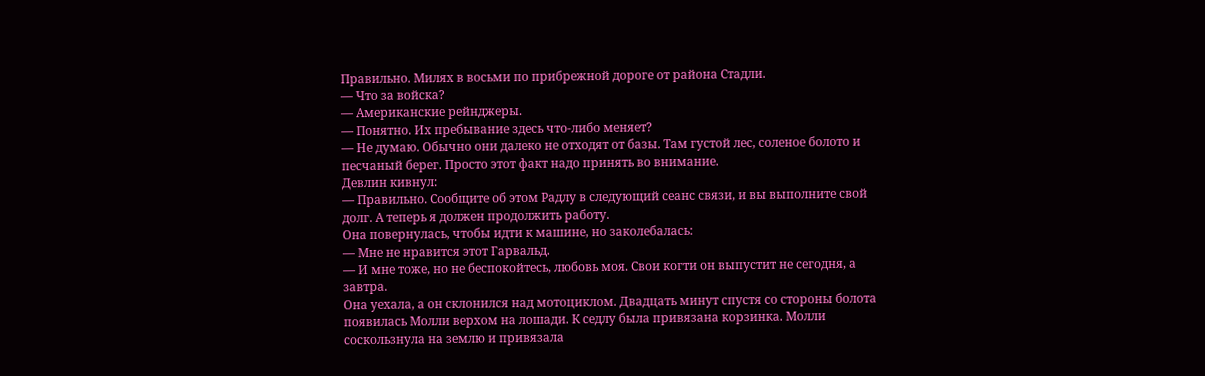Правильно. Милях в восьми по прибрежной дороге от района Стадли.
— Что за войска?
— Американские рейнджеры.
— Понятно. Их пребывание здесь что-либо меняет?
— Не думаю. Обычно они далеко не отходят от базы. Там густой лес, соленое болото и песчаный берег. Просто этот факт надо принять во внимание.
Девлин кивнул:
— Правильно. Сообщите об этом Радлу в следующий сеанс связи, и вы выполните свой долг. А теперь я должен продолжить работу.
Она повернулась, чтобы идти к машине, но заколебалась:
— Мне не нравится этот Гарвальд.
— И мне тоже, но не беспокойтесь, любовь моя. Свои когти он выпустит не сегодня, а завтра.
Она уехала, а он склонился над мотоциклом. Двадцать минут спустя со стороны болота появилась Молли верхом на лошади. К седлу была привязана корзинка. Молли соскользнула на землю и привязала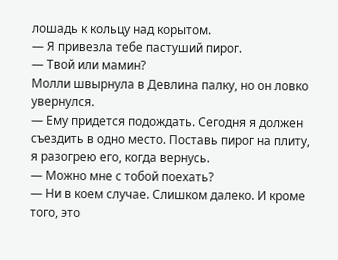лошадь к кольцу над корытом.
— Я привезла тебе пастуший пирог.
— Твой или мамин?
Молли швырнула в Девлина палку, но он ловко увернулся.
— Ему придется подождать. Сегодня я должен съездить в одно место. Поставь пирог на плиту, я разогрею его, когда вернусь.
— Можно мне с тобой поехать?
— Ни в коем случае. Слишком далеко. И кроме того, это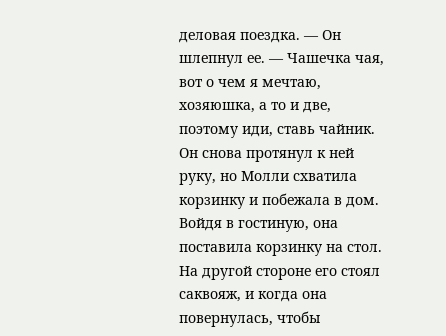деловая поездка. — Он шлепнул ее. — Чашечка чая, вот о чем я мечтаю, хозяюшка, а то и две, поэтому иди, ставь чайник.
Он снова протянул к ней руку, но Молли схватила корзинку и побежала в дом. Войдя в гостиную, она поставила корзинку на стол. На другой стороне его стоял саквояж, и когда она повернулась, чтобы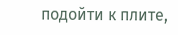подойти к плите,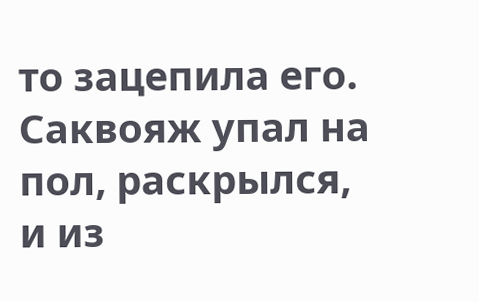то зацепила его. Саквояж упал на пол, раскрылся, и из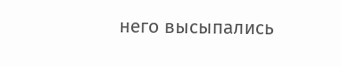него высыпались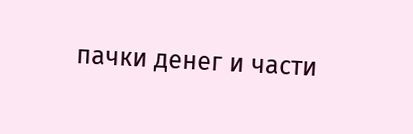пачки денег и части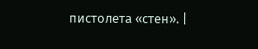пистолета «стен». |